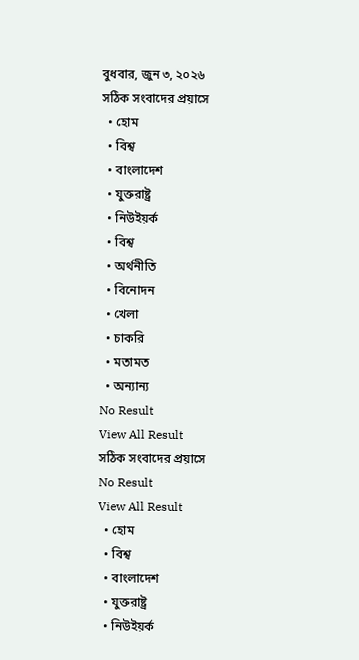বুধবার, জুন ৩, ২০২৬
সঠিক সংবাদের প্রয়াসে
  • হোম
  • বিশ্ব
  • বাংলাদেশ
  • যুক্তরাষ্ট্র
  • নিউইয়র্ক
  • বিশ্ব
  • অর্থনীতি
  • বিনোদন
  • খেলা
  • চাকরি
  • মতামত
  • অন্যান্য
No Result
View All Result
সঠিক সংবাদের প্রয়াসে
No Result
View All Result
  • হোম
  • বিশ্ব
  • বাংলাদেশ
  • যুক্তরাষ্ট্র
  • নিউইয়র্ক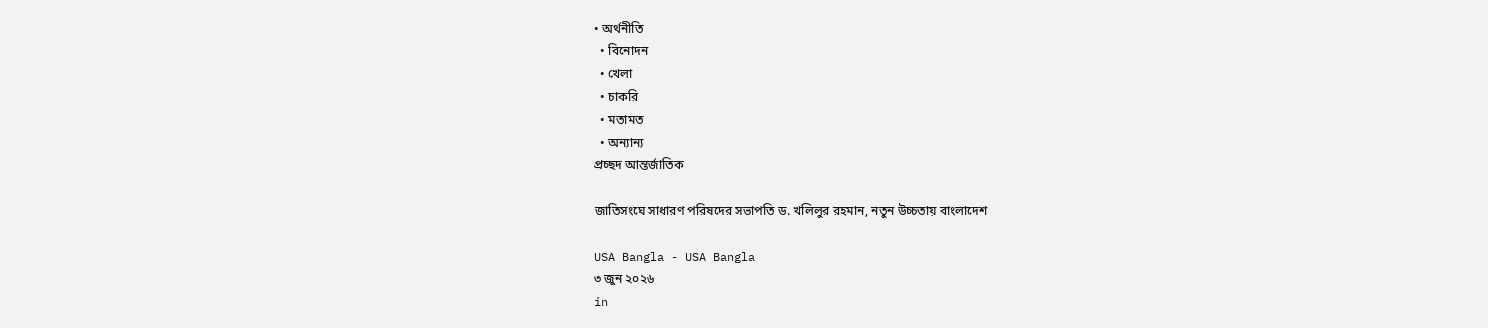• অর্থনীতি
  • বিনোদন
  • খেলা
  • চাকরি
  • মতামত
  • অন্যান্য
প্রচ্ছদ আন্তর্জাতিক

জাতিসংঘে সাধারণ পরিষদের সভাপতি ড. খলিলুর রহমান, নতুন উচ্চতায় বাংলাদেশ

USA Bangla - USA Bangla
৩ জুন ২০২৬
in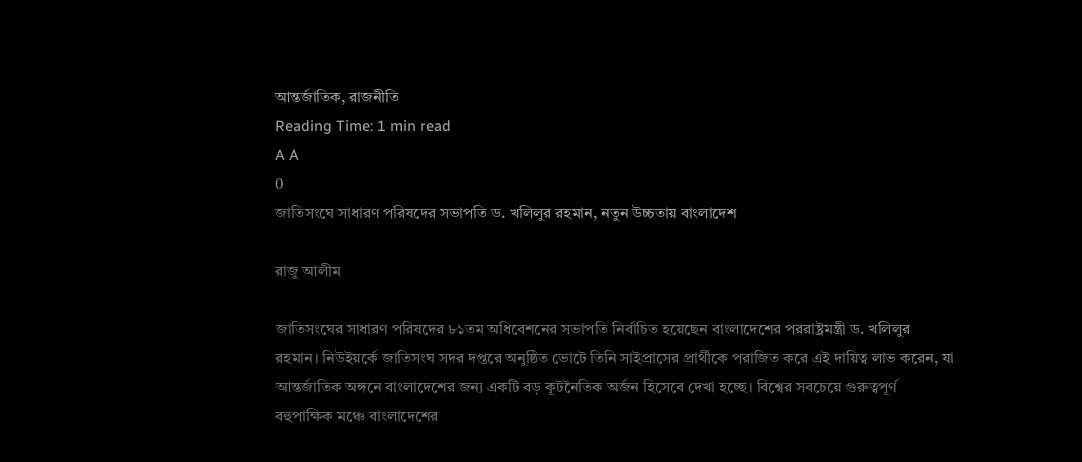আন্তর্জাতিক, রাজনীতি
Reading Time: 1 min read
A A
0
জাতিসংঘে সাধারণ পরিষদের সভাপতি ড. খলিলুর রহমান, নতুন উচ্চতায় বাংলাদেশ

রাজু আলীম

জাতিসংঘের সাধারণ পরিষদের ৮১তম অধিবেশনের সভাপতি নির্বাচিত হয়েছেন বাংলাদেশের পররাষ্ট্রমন্ত্রী ড. খলিলুর রহমান। নিউইয়র্কে জাতিসংঘ সদর দপ্তরে অনুষ্ঠিত ভোটে তিনি সাইপ্রাসের প্রার্থীকে পরাজিত করে এই দায়িত্ব লাভ করেন, যা আন্তর্জাতিক অঙ্গনে বাংলাদেশের জন্য একটি বড় কূটনৈতিক অর্জন হিসেবে দেখা হচ্ছে। বিশ্বের সবচেয়ে গুরুত্বপূর্ণ বহুপাক্ষিক মঞ্চে বাংলাদেশের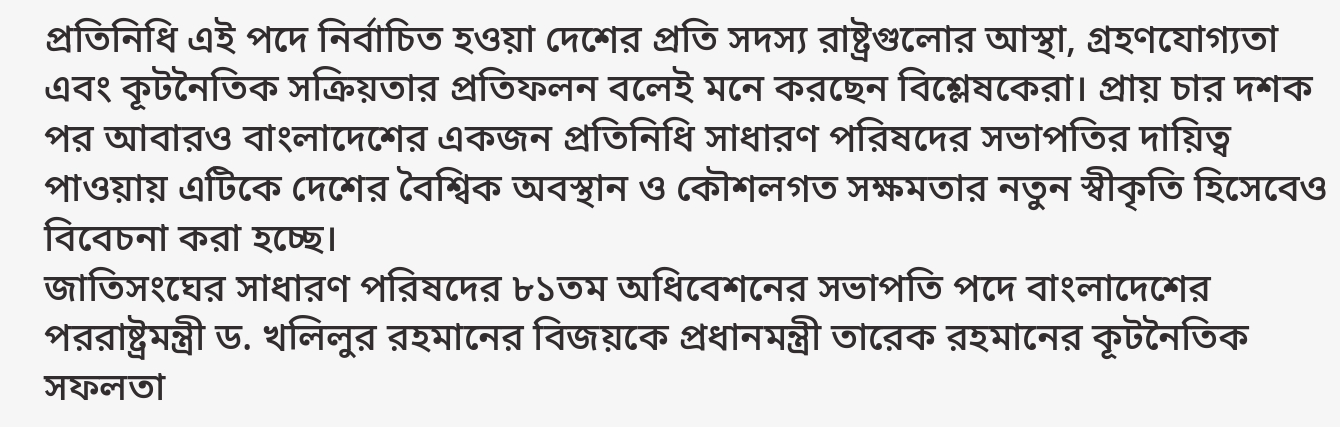প্রতিনিধি এই পদে নির্বাচিত হওয়া দেশের প্রতি সদস্য রাষ্ট্রগুলোর আস্থা, গ্রহণযোগ্যতা এবং কূটনৈতিক সক্রিয়তার প্রতিফলন বলেই মনে করছেন বিশ্লেষকেরা। প্রায় চার দশক পর আবারও বাংলাদেশের একজন প্রতিনিধি সাধারণ পরিষদের সভাপতির দায়িত্ব পাওয়ায় এটিকে দেশের বৈশ্বিক অবস্থান ও কৌশলগত সক্ষমতার নতুন স্বীকৃতি হিসেবেও বিবেচনা করা হচ্ছে।
জাতিসংঘের সাধারণ পরিষদের ৮১তম অধিবেশনের সভাপতি পদে বাংলাদেশের পররাষ্ট্রমন্ত্রী ড. খলিলুর রহমানের বিজয়কে প্রধানমন্ত্রী তারেক রহমানের কূটনৈতিক সফলতা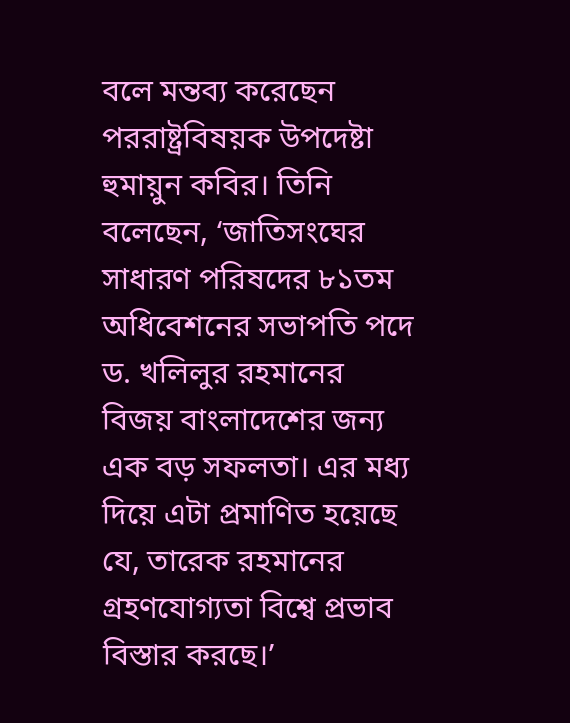বলে মন্তব্য করেছেন পররাষ্ট্রবিষয়ক উপদেষ্টা হুমায়ুন কবির। তিনি বলেছেন, ‘জাতিসংঘের সাধারণ পরিষদের ৮১তম অধিবেশনের সভাপতি পদে ড. খলিলুর রহমানের বিজয় বাংলাদেশের জন্য এক বড় সফলতা। এর মধ্য দিয়ে এটা প্রমাণিত হয়েছে যে, তারেক রহমানের গ্রহণযোগ্যতা বিশ্বে প্রভাব বিস্তার করছে।’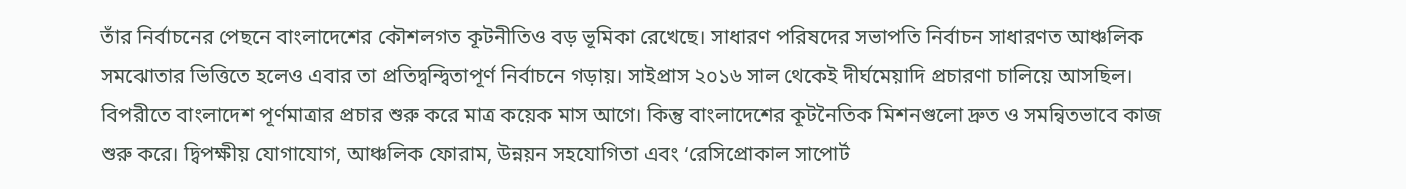তাঁর নির্বাচনের পেছনে বাংলাদেশের কৌশলগত কূটনীতিও বড় ভূমিকা রেখেছে। সাধারণ পরিষদের সভাপতি নির্বাচন সাধারণত আঞ্চলিক সমঝোতার ভিত্তিতে হলেও এবার তা প্রতিদ্বন্দ্বিতাপূর্ণ নির্বাচনে গড়ায়। সাইপ্রাস ২০১৬ সাল থেকেই দীর্ঘমেয়াদি প্রচারণা চালিয়ে আসছিল। বিপরীতে বাংলাদেশ পূর্ণমাত্রার প্রচার শুরু করে মাত্র কয়েক মাস আগে। কিন্তু বাংলাদেশের কূটনৈতিক মিশনগুলো দ্রুত ও সমন্বিতভাবে কাজ শুরু করে। দ্বিপক্ষীয় যোগাযোগ, আঞ্চলিক ফোরাম, উন্নয়ন সহযোগিতা এবং ‘রেসিপ্রোকাল সাপোর্ট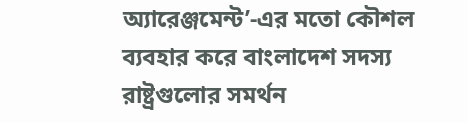অ্যারেঞ্জমেন্ট’-এর মতো কৌশল ব্যবহার করে বাংলাদেশ সদস্য রাষ্ট্রগুলোর সমর্থন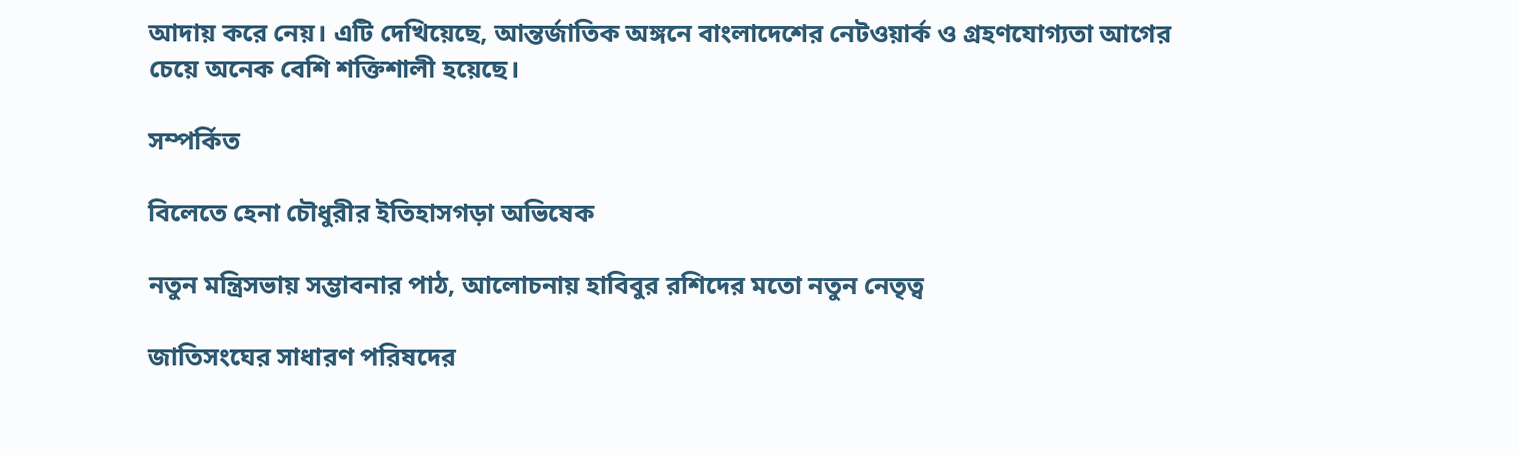আদায় করে নেয়। এটি দেখিয়েছে, আন্তর্জাতিক অঙ্গনে বাংলাদেশের নেটওয়ার্ক ও গ্রহণযোগ্যতা আগের চেয়ে অনেক বেশি শক্তিশালী হয়েছে।

সম্পর্কিত

বিলেতে হেনা চৌধুরীর ইতিহাসগড়া অভিষেক

নতুন মন্ত্রিসভায় সম্ভাবনার পাঠ, আলোচনায় হাবিবুর রশিদের মতো নতুন নেতৃত্ব

জাতিসংঘের সাধারণ পরিষদের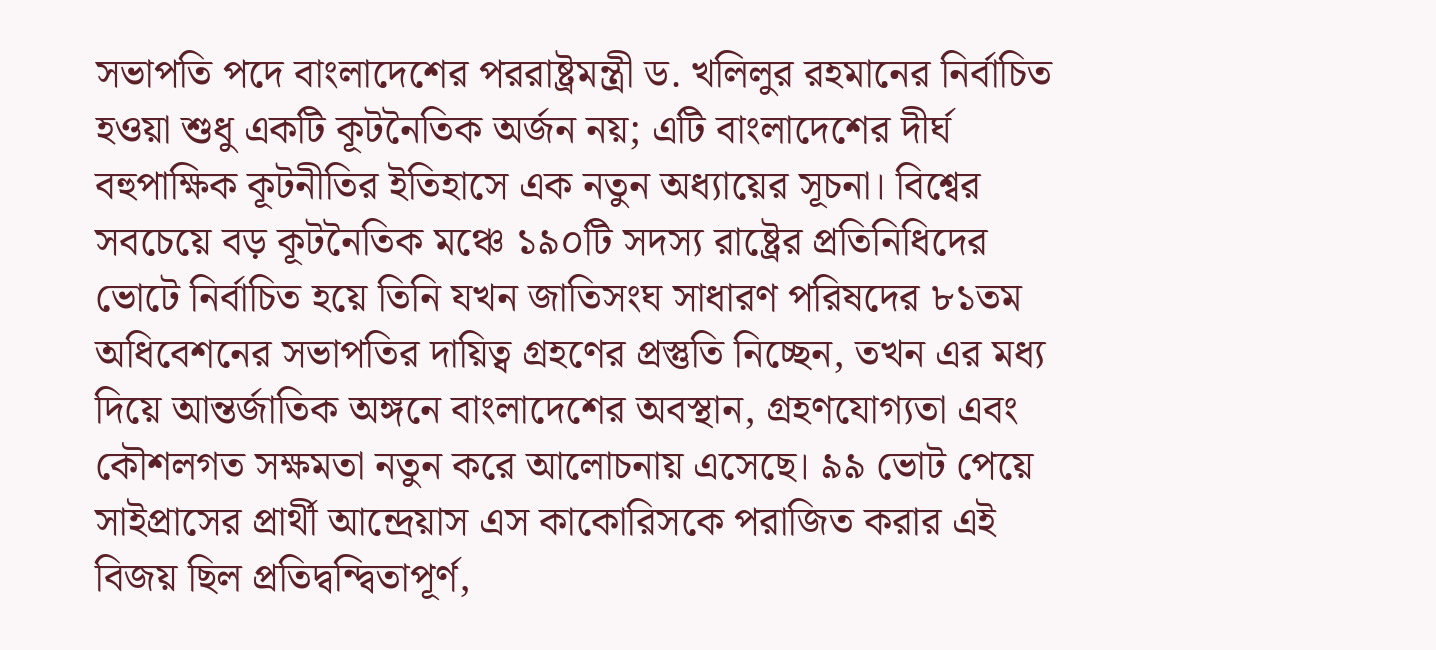সভাপতি পদে বাংলাদেশের পররাষ্ট্রমন্ত্রী ড. খলিলুর রহমানের নির্বাচিত হওয়া শুধু একটি কূটনৈতিক অর্জন নয়; এটি বাংলাদেশের দীর্ঘ বহুপাক্ষিক কূটনীতির ইতিহাসে এক নতুন অধ্যায়ের সূচনা। বিশ্বের সবচেয়ে বড় কূটনৈতিক মঞ্চে ১৯০টি সদস্য রাষ্ট্রের প্রতিনিধিদের ভোটে নির্বাচিত হয়ে তিনি যখন জাতিসংঘ সাধারণ পরিষদের ৮১তম অধিবেশনের সভাপতির দায়িত্ব গ্রহণের প্রস্তুতি নিচ্ছেন, তখন এর মধ্য দিয়ে আন্তর্জাতিক অঙ্গনে বাংলাদেশের অবস্থান, গ্রহণযোগ্যতা এবং কৌশলগত সক্ষমতা নতুন করে আলোচনায় এসেছে। ৯৯ ভোট পেয়ে সাইপ্রাসের প্রার্থী আন্দ্রেয়াস এস কাকোরিসকে পরাজিত করার এই বিজয় ছিল প্রতিদ্বন্দ্বিতাপূর্ণ,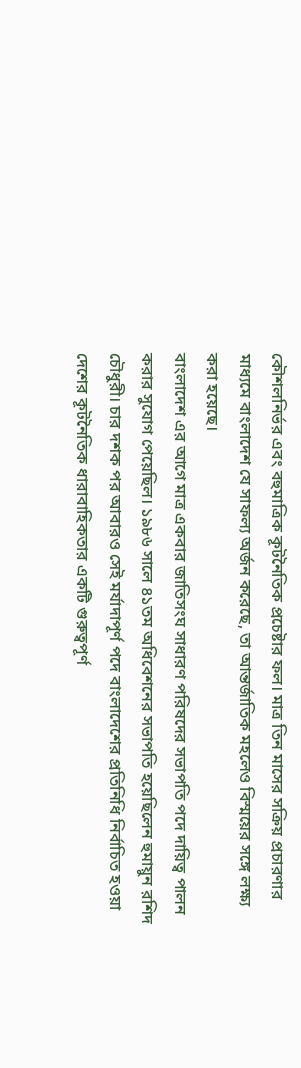কৌশলনির্ভর এবং বহুমাত্রিক কূটনৈতিক প্রচেষ্টার ফল। মাত্র তিন মাসের সক্রিয় প্রচারণার মাধ্যমে বাংলাদেশ যে সাফল্য অর্জন করেছে, তা আন্তর্জাতিক মহলেও বিস্ময়ের সঙ্গে লক্ষ্য করা হয়েছে।
বাংলাদেশ এর আগে মাত্র একবার জাতিসংঘ সাধারণ পরিষদের সভাপতি পদে দায়িত্ব পালন করার সুযোগ পেয়েছিল। ১৯৮৬ সালে ৪১তম অধিবেশনের সভাপতি হয়েছিলেন হুমায়ুন রশিদ চৌধুরী। চার দশক পর আবারও সেই মর্যাদাপূর্ণ পদে বাংলাদেশের প্রতিনিধি নির্বাচিত হওয়া দেশের কূটনৈতিক ধারাবাহিকতার একটি গুরুত্বপূর্ণ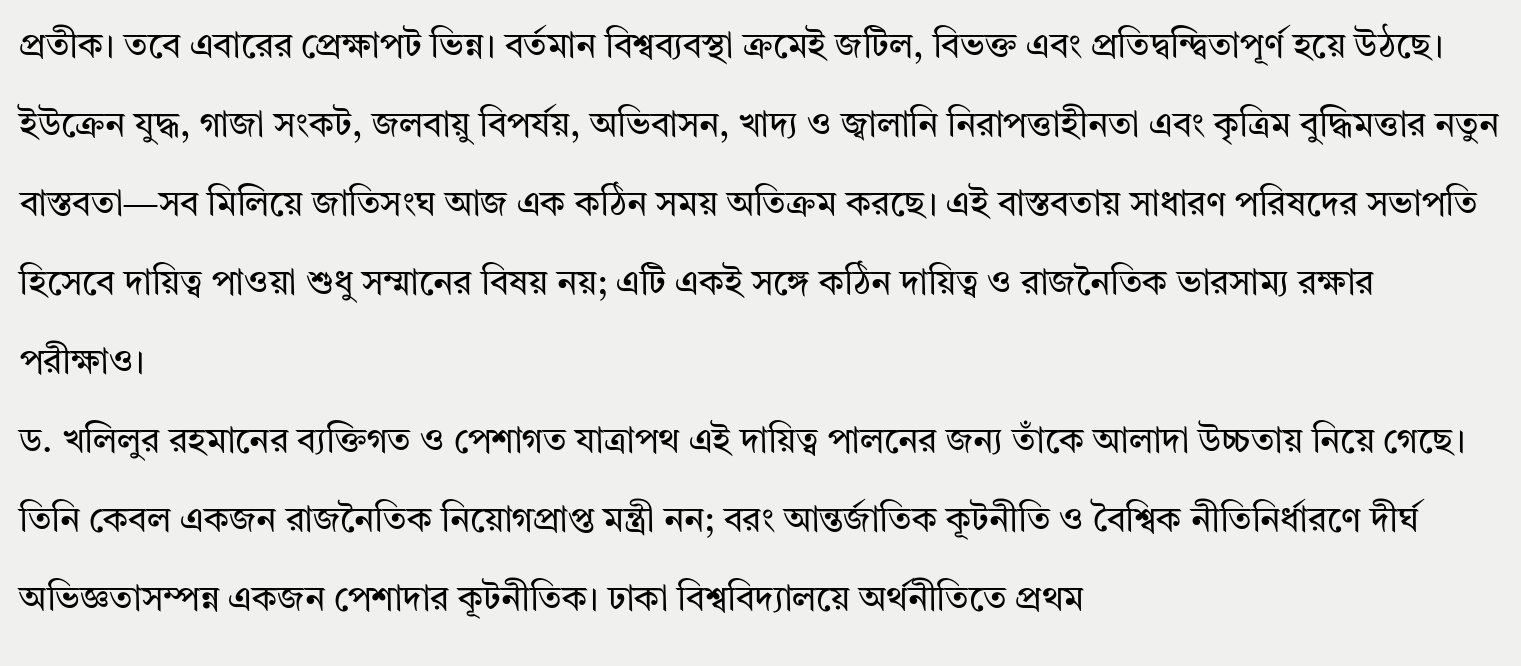প্রতীক। তবে এবারের প্রেক্ষাপট ভিন্ন। বর্তমান বিশ্বব্যবস্থা ক্রমেই জটিল, বিভক্ত এবং প্রতিদ্বন্দ্বিতাপূর্ণ হয়ে উঠছে। ইউক্রেন যুদ্ধ, গাজা সংকট, জলবায়ু বিপর্যয়, অভিবাসন, খাদ্য ও জ্বালানি নিরাপত্তাহীনতা এবং কৃত্রিম বুদ্ধিমত্তার নতুন বাস্তবতা—সব মিলিয়ে জাতিসংঘ আজ এক কঠিন সময় অতিক্রম করছে। এই বাস্তবতায় সাধারণ পরিষদের সভাপতি হিসেবে দায়িত্ব পাওয়া শুধু সম্মানের বিষয় নয়; এটি একই সঙ্গে কঠিন দায়িত্ব ও রাজনৈতিক ভারসাম্য রক্ষার পরীক্ষাও।
ড. খলিলুর রহমানের ব্যক্তিগত ও পেশাগত যাত্রাপথ এই দায়িত্ব পালনের জন্য তাঁকে আলাদা উচ্চতায় নিয়ে গেছে। তিনি কেবল একজন রাজনৈতিক নিয়োগপ্রাপ্ত মন্ত্রী নন; বরং আন্তর্জাতিক কূটনীতি ও বৈশ্বিক নীতিনির্ধারণে দীর্ঘ অভিজ্ঞতাসম্পন্ন একজন পেশাদার কূটনীতিক। ঢাকা বিশ্ববিদ্যালয়ে অর্থনীতিতে প্রথম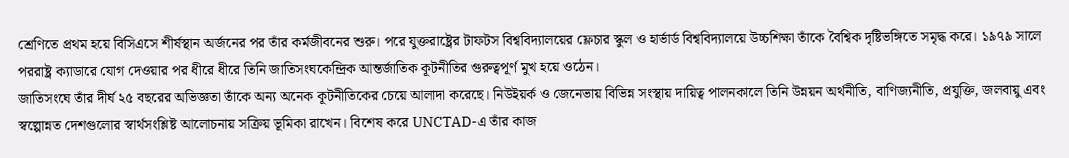শ্রেণিতে প্রথম হয়ে বিসিএসে শীর্ষস্থান অর্জনের পর তাঁর কর্মজীবনের শুরু। পরে যুক্তরাষ্ট্রের টাফটস বিশ্ববিদ্যালয়ের ফ্লেচার স্কুল ও হার্ভার্ড বিশ্ববিদ্যালয়ে উচ্চশিক্ষা তাঁকে বৈশ্বিক দৃষ্টিভঙ্গিতে সমৃদ্ধ করে। ১৯৭৯ সালে পররাষ্ট্র ক্যাডারে যোগ দেওয়ার পর ধীরে ধীরে তিনি জাতিসংঘকেন্দ্রিক আন্তর্জাতিক কূটনীতির গুরুত্বপূর্ণ মুখ হয়ে ওঠেন।
জাতিসংঘে তাঁর দীর্ঘ ২৫ বছরের অভিজ্ঞতা তাঁকে অন্য অনেক কূটনীতিকের চেয়ে আলাদা করেছে। নিউইয়র্ক ও জেনেভায় বিভিন্ন সংস্থায় দায়িত্ব পালনকালে তিনি উন্নয়ন অর্থনীতি, বাণিজ্যনীতি, প্রযুক্তি, জলবায়ু এবং স্বল্পোন্নত দেশগুলোর স্বার্থসংশ্লিষ্ট আলোচনায় সক্রিয় ভূমিকা রাখেন। বিশেষ করে UNCTAD-এ তাঁর কাজ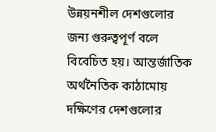উন্নয়নশীল দেশগুলোর জন্য গুরুত্বপূর্ণ বলে বিবেচিত হয়। আন্তর্জাতিক অর্থনৈতিক কাঠামোয় দক্ষিণের দেশগুলোর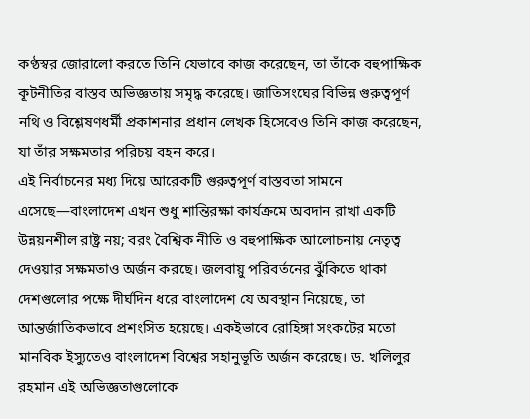কণ্ঠস্বর জোরালো করতে তিনি যেভাবে কাজ করেছেন, তা তাঁকে বহুপাক্ষিক কূটনীতির বাস্তব অভিজ্ঞতায় সমৃদ্ধ করেছে। জাতিসংঘের বিভিন্ন গুরুত্বপূর্ণ নথি ও বিশ্লেষণধর্মী প্রকাশনার প্রধান লেখক হিসেবেও তিনি কাজ করেছেন, যা তাঁর সক্ষমতার পরিচয় বহন করে।
এই নির্বাচনের মধ্য দিয়ে আরেকটি গুরুত্বপূর্ণ বাস্তবতা সামনে এসেছে—বাংলাদেশ এখন শুধু শান্তিরক্ষা কার্যক্রমে অবদান রাখা একটি উন্নয়নশীল রাষ্ট্র নয়; বরং বৈশ্বিক নীতি ও বহুপাক্ষিক আলোচনায় নেতৃত্ব দেওয়ার সক্ষমতাও অর্জন করছে। জলবায়ু পরিবর্তনের ঝুঁকিতে থাকা দেশগুলোর পক্ষে দীর্ঘদিন ধরে বাংলাদেশ যে অবস্থান নিয়েছে, তা আন্তর্জাতিকভাবে প্রশংসিত হয়েছে। একইভাবে রোহিঙ্গা সংকটের মতো মানবিক ইস্যুতেও বাংলাদেশ বিশ্বের সহানুভূতি অর্জন করেছে। ড. খলিলুর রহমান এই অভিজ্ঞতাগুলোকে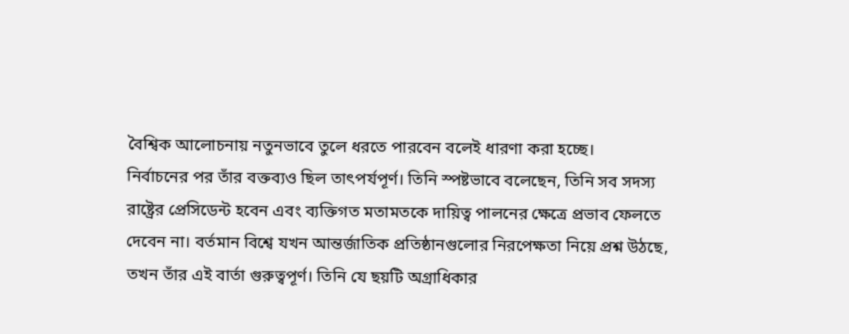বৈশ্বিক আলোচনায় নতুনভাবে তুলে ধরতে পারবেন বলেই ধারণা করা হচ্ছে।
নির্বাচনের পর তাঁর বক্তব্যও ছিল তাৎপর্যপূর্ণ। তিনি স্পষ্টভাবে বলেছেন, তিনি সব সদস্য রাষ্ট্রের প্রেসিডেন্ট হবেন এবং ব্যক্তিগত মতামতকে দায়িত্ব পালনের ক্ষেত্রে প্রভাব ফেলতে দেবেন না। বর্তমান বিশ্বে যখন আন্তর্জাতিক প্রতিষ্ঠানগুলোর নিরপেক্ষতা নিয়ে প্রশ্ন উঠছে, তখন তাঁর এই বার্তা গুরুত্বপূর্ণ। তিনি যে ছয়টি অগ্রাধিকার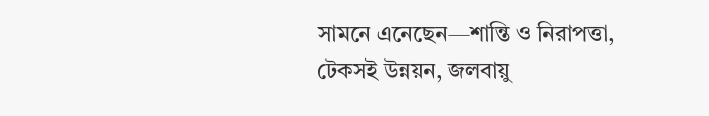সামনে এনেছেন—শান্তি ও নিরাপত্তা, টেকসই উন্নয়ন, জলবায়ু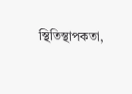স্থিতিস্থাপকতা,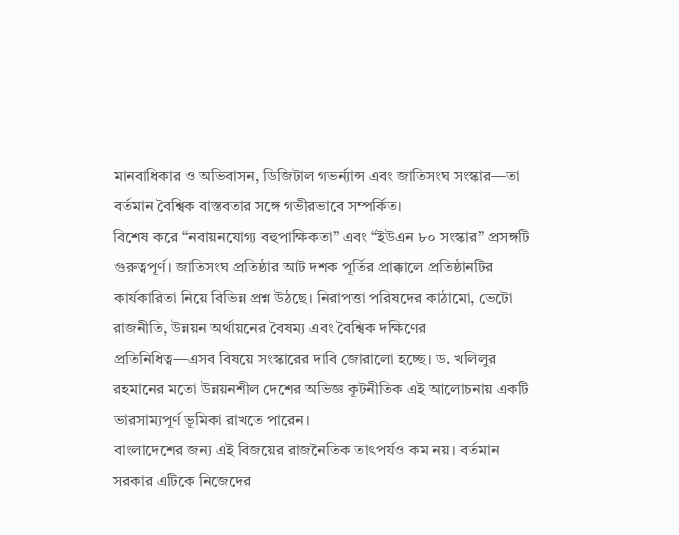মানবাধিকার ও অভিবাসন, ডিজিটাল গভর্ন্যান্স এবং জাতিসংঘ সংস্কার—তা বর্তমান বৈশ্বিক বাস্তবতার সঙ্গে গভীরভাবে সম্পর্কিত।
বিশেষ করে “নবায়নযোগ্য বহুপাক্ষিকতা” এবং “ইউএন ৮০ সংস্কার” প্রসঙ্গটি গুরুত্বপূর্ণ। জাতিসংঘ প্রতিষ্ঠার আট দশক পূর্তির প্রাক্কালে প্রতিষ্ঠানটির কার্যকারিতা নিয়ে বিভিন্ন প্রশ্ন উঠছে। নিরাপত্তা পরিষদের কাঠামো, ভেটো রাজনীতি, উন্নয়ন অর্থায়নের বৈষম্য এবং বৈশ্বিক দক্ষিণের প্রতিনিধিত্ব—এসব বিষয়ে সংস্কারের দাবি জোরালো হচ্ছে। ড. খলিলুর রহমানের মতো উন্নয়নশীল দেশের অভিজ্ঞ কূটনীতিক এই আলোচনায় একটি ভারসাম্যপূর্ণ ভূমিকা রাখতে পারেন।
বাংলাদেশের জন্য এই বিজয়ের রাজনৈতিক তাৎপর্যও কম নয়। বর্তমান সরকার এটিকে নিজেদের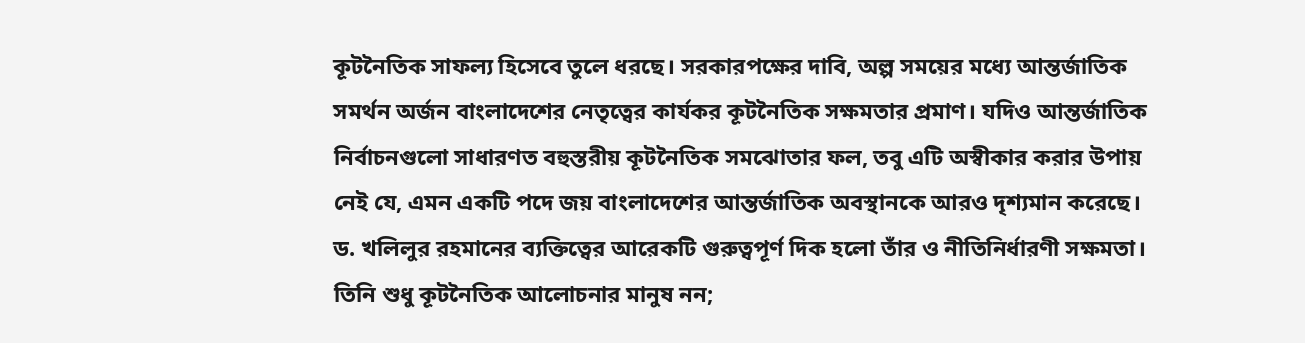কূটনৈতিক সাফল্য হিসেবে তুলে ধরছে। সরকারপক্ষের দাবি, অল্প সময়ের মধ্যে আন্তর্জাতিক সমর্থন অর্জন বাংলাদেশের নেতৃত্বের কার্যকর কূটনৈতিক সক্ষমতার প্রমাণ। যদিও আন্তর্জাতিক নির্বাচনগুলো সাধারণত বহুস্তরীয় কূটনৈতিক সমঝোতার ফল, তবু এটি অস্বীকার করার উপায় নেই যে, এমন একটি পদে জয় বাংলাদেশের আন্তর্জাতিক অবস্থানকে আরও দৃশ্যমান করেছে।
ড. খলিলুর রহমানের ব্যক্তিত্বের আরেকটি গুরুত্বপূর্ণ দিক হলো তাঁর ও নীতিনির্ধারণী সক্ষমতা। তিনি শুধু কূটনৈতিক আলোচনার মানুষ নন;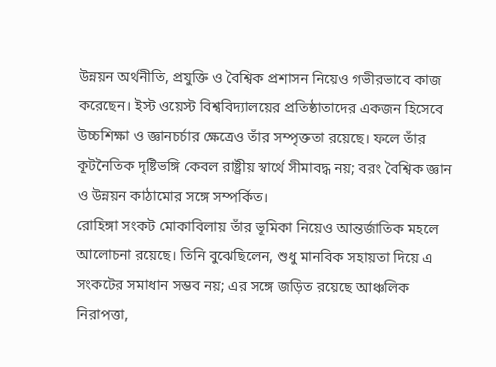উন্নয়ন অর্থনীতি, প্রযুক্তি ও বৈশ্বিক প্রশাসন নিয়েও গভীরভাবে কাজ করেছেন। ইস্ট ওয়েস্ট বিশ্ববিদ্যালয়ের প্রতিষ্ঠাতাদের একজন হিসেবে উচ্চশিক্ষা ও জ্ঞানচর্চার ক্ষেত্রেও তাঁর সম্পৃক্ততা রয়েছে। ফলে তাঁর কূটনৈতিক দৃষ্টিভঙ্গি কেবল রাষ্ট্রীয় স্বার্থে সীমাবদ্ধ নয়; বরং বৈশ্বিক জ্ঞান ও উন্নয়ন কাঠামোর সঙ্গে সম্পর্কিত।
রোহিঙ্গা সংকট মোকাবিলায় তাঁর ভূমিকা নিয়েও আন্তর্জাতিক মহলে আলোচনা রয়েছে। তিনি বুঝেছিলেন, শুধু মানবিক সহায়তা দিয়ে এ সংকটের সমাধান সম্ভব নয়; এর সঙ্গে জড়িত রয়েছে আঞ্চলিক নিরাপত্তা,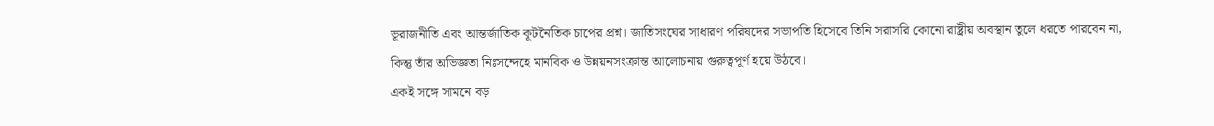ভূরাজনীতি এবং আন্তর্জাতিক কূটনৈতিক চাপের প্রশ্ন। জাতিসংঘের সাধারণ পরিষদের সভাপতি হিসেবে তিনি সরাসরি কোনো রাষ্ট্রীয় অবস্থান তুলে ধরতে পারবেন না, কিন্তু তাঁর অভিজ্ঞতা নিঃসন্দেহে মানবিক ও উন্নয়নসংক্রান্ত আলোচনায় গুরুত্বপূর্ণ হয়ে উঠবে।
একই সঙ্গে সামনে বড়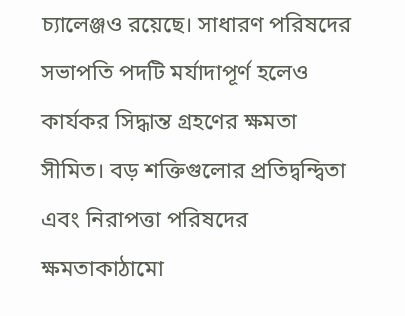চ্যালেঞ্জও রয়েছে। সাধারণ পরিষদের সভাপতি পদটি মর্যাদাপূর্ণ হলেও কার্যকর সিদ্ধান্ত গ্রহণের ক্ষমতা সীমিত। বড় শক্তিগুলোর প্রতিদ্বন্দ্বিতা এবং নিরাপত্তা পরিষদের ক্ষমতাকাঠামো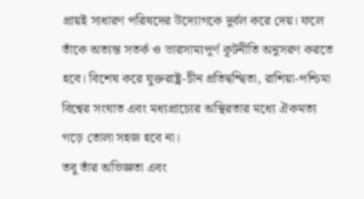প্রায়ই সাধারণ পরিষদের উদ্যোগকে দুর্বল করে দেয়। ফলে তাঁকে অত্যন্ত সতর্ক ও ভারসাম্যপূর্ণ কূটনীতি অনুসরণ করতে হবে। বিশেষ করে যুক্তরাষ্ট্র-চীন প্রতিদ্বন্দ্বিতা, রাশিয়া-পশ্চিমা বিশ্বের সংঘাত এবং মধ্যপ্রাচ্যের অস্থিরতার মধ্যে ঐকমত্য গড়ে তোলা সহজ হবে না।
তবু তাঁর অভিজ্ঞতা এবং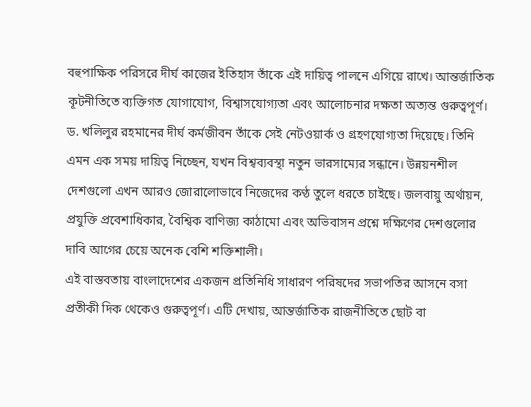বহুপাক্ষিক পরিসরে দীর্ঘ কাজের ইতিহাস তাঁকে এই দায়িত্ব পালনে এগিয়ে রাখে। আন্তর্জাতিক কূটনীতিতে ব্যক্তিগত যোগাযোগ, বিশ্বাসযোগ্যতা এবং আলোচনার দক্ষতা অত্যন্ত গুরুত্বপূর্ণ। ড. খলিলুর রহমানের দীর্ঘ কর্মজীবন তাঁকে সেই নেটওয়ার্ক ও গ্রহণযোগ্যতা দিয়েছে। তিনি এমন এক সময় দায়িত্ব নিচ্ছেন, যখন বিশ্বব্যবস্থা নতুন ভারসাম্যের সন্ধানে। উন্নয়নশীল দেশগুলো এখন আরও জোরালোভাবে নিজেদের কণ্ঠ তুলে ধরতে চাইছে। জলবায়ু অর্থায়ন, প্রযুক্তি প্রবেশাধিকার, বৈশ্বিক বাণিজ্য কাঠামো এবং অভিবাসন প্রশ্নে দক্ষিণের দেশগুলোর দাবি আগের চেয়ে অনেক বেশি শক্তিশালী।
এই বাস্তবতায় বাংলাদেশের একজন প্রতিনিধি সাধারণ পরিষদের সভাপতির আসনে বসা প্রতীকী দিক থেকেও গুরুত্বপূর্ণ। এটি দেখায়, আন্তর্জাতিক রাজনীতিতে ছোট বা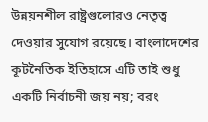উন্নয়নশীল রাষ্ট্রগুলোরও নেতৃত্ব দেওয়ার সুযোগ রয়েছে। বাংলাদেশের কূটনৈতিক ইতিহাসে এটি তাই শুধু একটি নির্বাচনী জয় নয়; বরং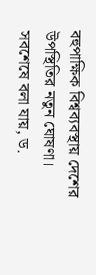বহুপাক্ষিক বিশ্বব্যবস্থায় দেশের উপস্থিতির নতুন ঘোষণা।
সবশেষে বলা যায়, ড.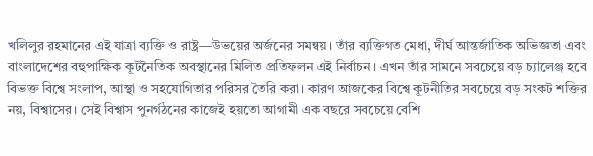খলিলুর রহমানের এই যাত্রা ব্যক্তি ও রাষ্ট্র—উভয়ের অর্জনের সমন্বয়। তাঁর ব্যক্তিগত মেধা, দীর্ঘ আন্তর্জাতিক অভিজ্ঞতা এবং বাংলাদেশের বহুপাক্ষিক কূটনৈতিক অবস্থানের মিলিত প্রতিফলন এই নির্বাচন। এখন তাঁর সামনে সবচেয়ে বড় চ্যালেঞ্জ হবে বিভক্ত বিশ্বে সংলাপ, আস্থা ও সহযোগিতার পরিসর তৈরি করা। কারণ আজকের বিশ্বে কূটনীতির সবচেয়ে বড় সংকট শক্তির নয়, বিশ্বাসের। সেই বিশ্বাস পুনর্গঠনের কাজেই হয়তো আগামী এক বছরে সবচেয়ে বেশি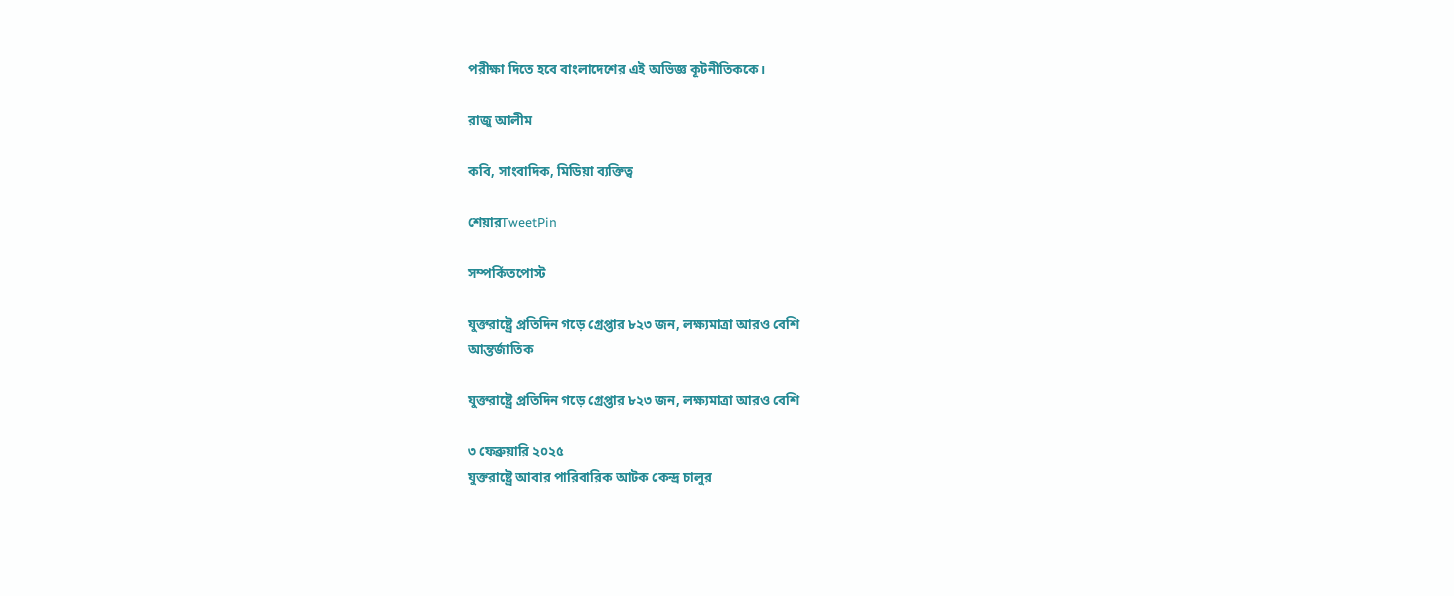পরীক্ষা দিতে হবে বাংলাদেশের এই অভিজ্ঞ কূটনীতিককে।

রাজু আলীম

কবি, সাংবাদিক, মিডিয়া ব্যক্তিত্ব

শেয়ারTweetPin

সম্পর্কিতপোস্ট

যুক্তরাষ্ট্রে প্রতিদিন গড়ে গ্রেপ্তার ৮২৩ জন, লক্ষ্যমাত্রা আরও বেশি
আন্তর্জাতিক

যুক্তরাষ্ট্রে প্রতিদিন গড়ে গ্রেপ্তার ৮২৩ জন, লক্ষ্যমাত্রা আরও বেশি

৩ ফেব্রুয়ারি ২০২৫
যুক্তরাষ্ট্রে আবার পারিবারিক আটক কেন্দ্র চালুর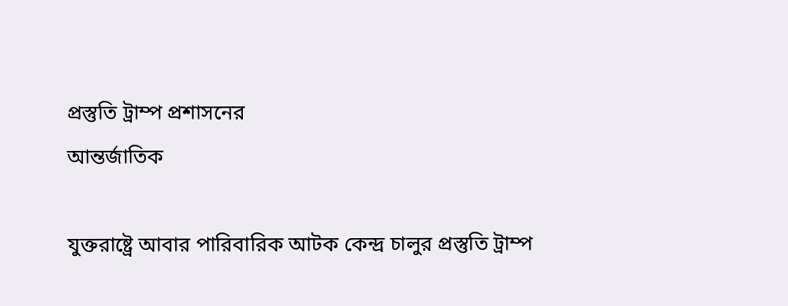প্রস্তুতি ট্রাম্প প্রশাসনের
আন্তর্জাতিক

যুক্তরাষ্ট্রে আবার পারিবারিক আটক কেন্দ্র চালুর প্রস্তুতি ট্রাম্প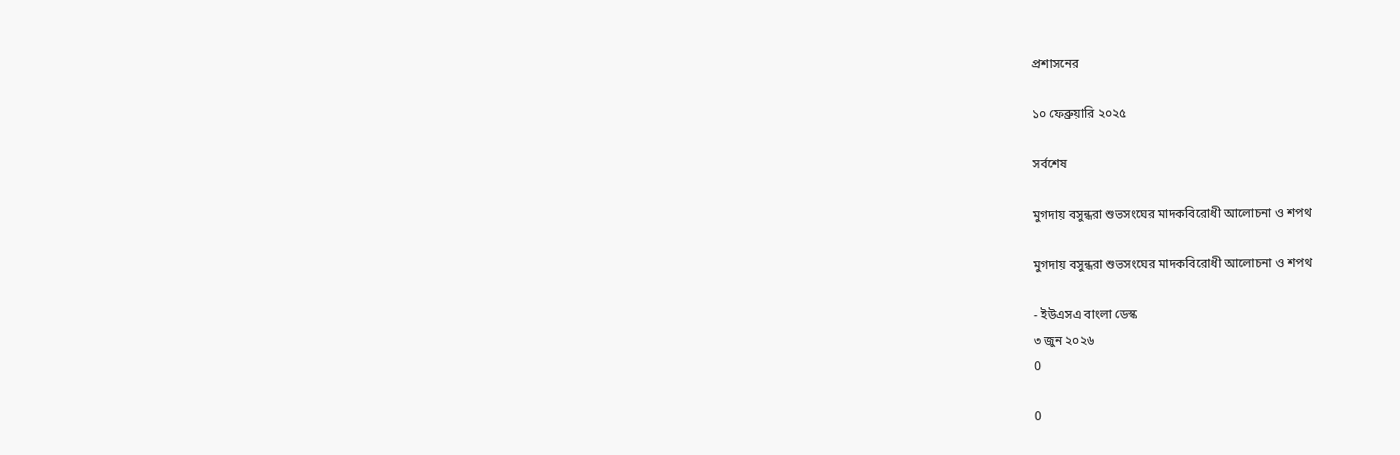প্রশাসনের

১০ ফেব্রুয়ারি ২০২৫

সর্বশেষ

মুগদায় বসুন্ধরা শুভসংঘের মাদকবিরোধী আলোচনা ও শপথ

মুগদায় বসুন্ধরা শুভসংঘের মাদকবিরোধী আলোচনা ও শপথ

- ইউএসএ বাংলা ডেস্ক
৩ জুন ২০২৬
0

0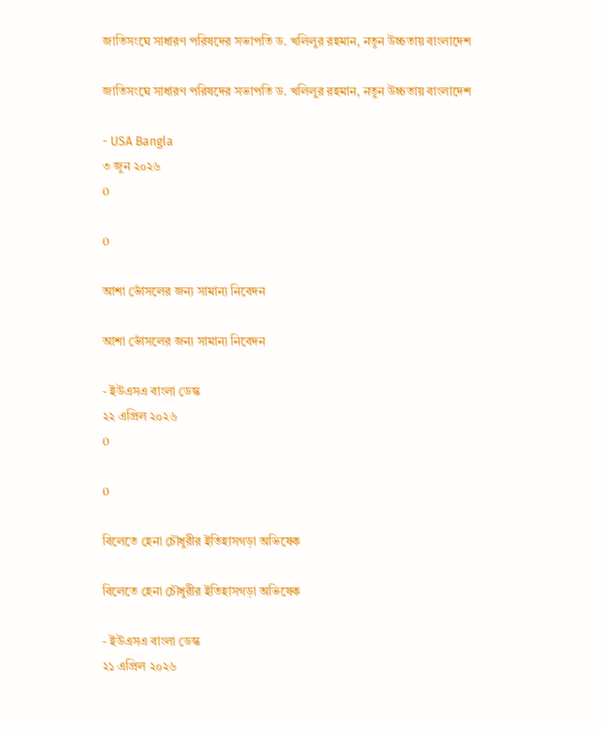জাতিসংঘে সাধারণ পরিষদের সভাপতি ড. খলিলুর রহমান, নতুন উচ্চতায় বাংলাদেশ

জাতিসংঘে সাধারণ পরিষদের সভাপতি ড. খলিলুর রহমান, নতুন উচ্চতায় বাংলাদেশ

- USA Bangla
৩ জুন ২০২৬
0

0

আশা ভোঁসলের জন্য সামান্য নিবেদন

আশা ভোঁসলের জন্য সামান্য নিবেদন

- ইউএসএ বাংলা ডেস্ক
২২ এপ্রিল ২০২৬
0

0

বিলেতে হেনা চৌধুরীর ইতিহাসগড়া অভিষেক

বিলেতে হেনা চৌধুরীর ইতিহাসগড়া অভিষেক

- ইউএসএ বাংলা ডেস্ক
২১ এপ্রিল ২০২৬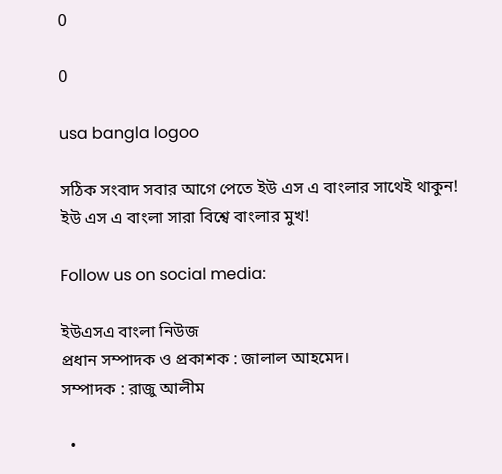0

0

usa bangla logoo

সঠিক সংবাদ সবার আগে পেতে ইউ এস এ বাংলার সাথেই থাকুন!
ইউ এস এ বাংলা সারা বিশ্বে বাংলার মুখ!

Follow us on social media:

ইউএসএ বাংলা নিউজ
প্রধান সম্পাদক ও প্রকাশক : জালাল আহমেদ।
সম্পাদক : রাজু আলীম

  •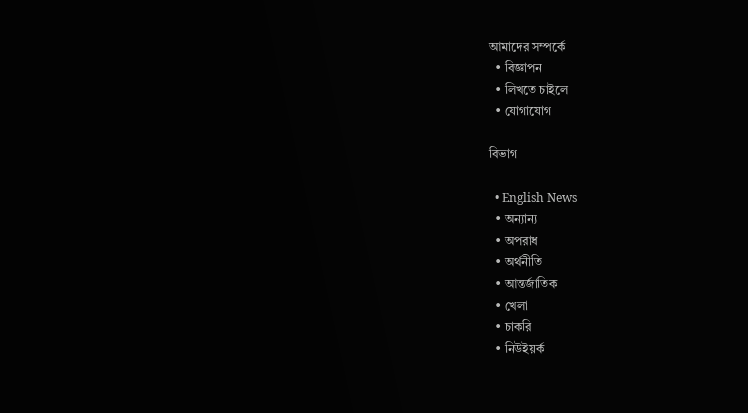আমাদের সম্পর্কে
  • বিজ্ঞাপন
  • লিখতে চাইলে
  • যোগাযোগ

বিভাগ

  • English News
  • অন্যান্য
  • অপরাধ
  • অর্থনীতি
  • আন্তর্জাতিক
  • খেলা
  • চাকরি
  • নিউইয়র্ক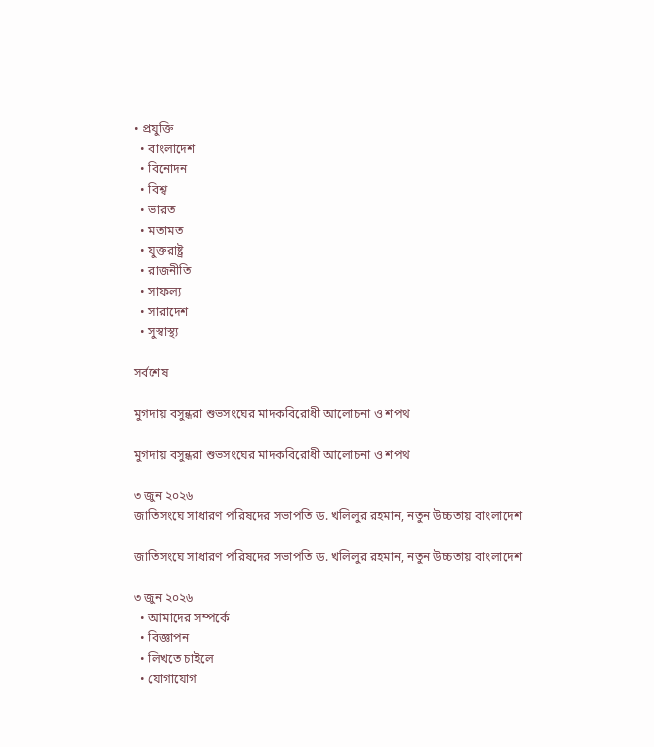• প্রযুক্তি
  • বাংলাদেশ
  • বিনোদন
  • বিশ্ব
  • ভারত
  • মতামত
  • যুক্তরাষ্ট্র
  • রাজনীতি
  • সাফল্য
  • সারাদেশ
  • সুস্বাস্থ্য

সর্বশেষ

মুগদায় বসুন্ধরা শুভসংঘের মাদকবিরোধী আলোচনা ও শপথ

মুগদায় বসুন্ধরা শুভসংঘের মাদকবিরোধী আলোচনা ও শপথ

৩ জুন ২০২৬
জাতিসংঘে সাধারণ পরিষদের সভাপতি ড. খলিলুর রহমান, নতুন উচ্চতায় বাংলাদেশ

জাতিসংঘে সাধারণ পরিষদের সভাপতি ড. খলিলুর রহমান, নতুন উচ্চতায় বাংলাদেশ

৩ জুন ২০২৬
  • আমাদের সম্পর্কে
  • বিজ্ঞাপন
  • লিখতে চাইলে
  • যোগাযোগ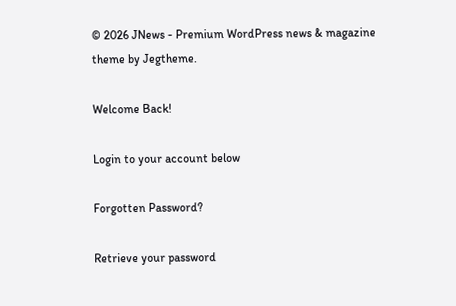© 2026 JNews - Premium WordPress news & magazine theme by Jegtheme.

Welcome Back!

Login to your account below

Forgotten Password?

Retrieve your password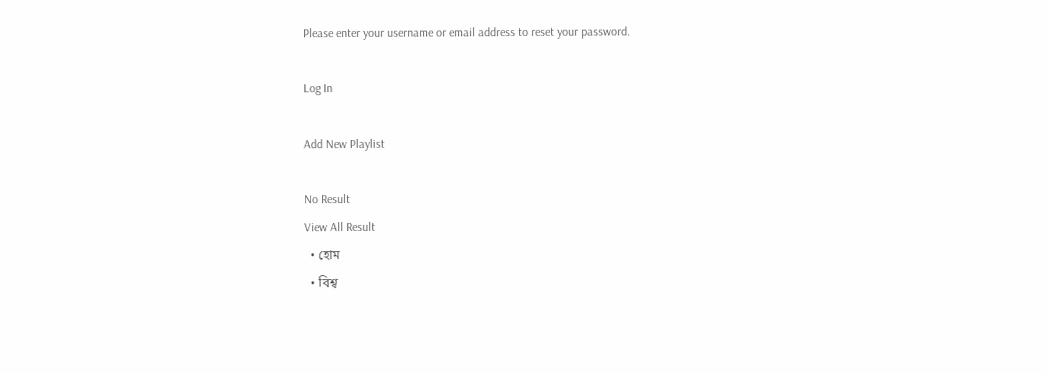Please enter your username or email address to reset your password.

Log In

Add New Playlist

No Result
View All Result
  • হোম
  • বিশ্ব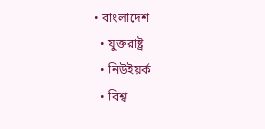• বাংলাদেশ
  • যুক্তরাষ্ট্র
  • নিউইয়র্ক
  • বিশ্ব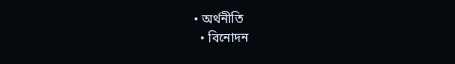• অর্থনীতি
  • বিনোদন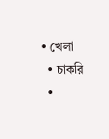• খেলা
  • চাকরি
  •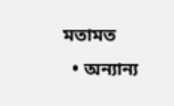মতামত
  • অন্যান্য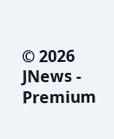© 2026 JNews - Premium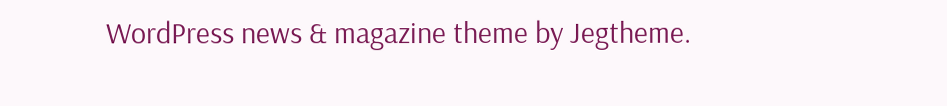WordPress news & magazine theme by Jegtheme.